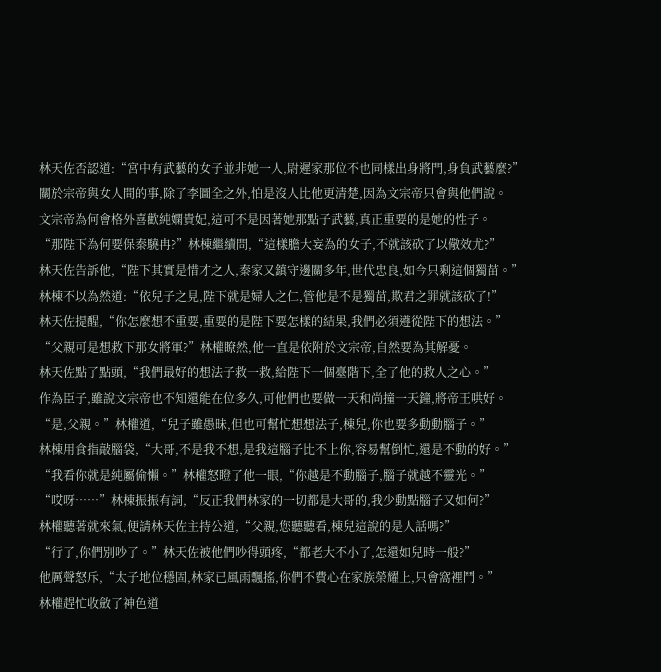林天佐否認道:“宮中有武藝的女子並非她一人,尉遲家那位不也同樣出身將門,身負武藝麼?”
關於宗帝與女人間的事,除了李圖全之外,怕是沒人比他更清楚,因為文宗帝只會與他們說。
文宗帝為何會格外喜歡純嫻貴妃,這可不是因著她那點子武藝,真正重要的是她的性子。
“那陛下為何要保秦驍冉?”林棟繼續問,“這樣膽大妄為的女子,不就該砍了以儆效尤?”
林天佐告訴他,“陛下其實是惜才之人,秦家又鎮守邊關多年,世代忠良,如今只剩這個獨苗。”
林棟不以為然道:“依兒子之見,陛下就是婦人之仁,管他是不是獨苗,欺君之罪就該砍了!”
林天佐提醒,“你怎麼想不重要,重要的是陛下要怎樣的結果,我們必須遵從陛下的想法。”
“父親可是想救下那女將軍?”林權瞭然,他一直是依附於文宗帝,自然要為其解憂。
林天佐點了點頭,“我們最好的想法子救一救,給陛下一個臺階下,全了他的救人之心。”
作為臣子,雖說文宗帝也不知還能在位多久,可他們也要做一天和尚撞一天鐘,將帝王哄好。
“是,父親。”林權道,“兒子雖愚昧,但也可幫忙想想法子,棟兒,你也要多動動腦子。”
林棟用食指敲腦袋,“大哥,不是我不想,是我這腦子比不上你,容易幫倒忙,還是不動的好。”
“我看你就是純屬偷懶。”林權怒瞪了他一眼,“你越是不動腦子,腦子就越不靈光。”
“哎呀……”林棟振振有詞,“反正我們林家的一切都是大哥的,我少動點腦子又如何?”
林權聽著就來氣,便請林天佐主持公道,“父親,您聽聽看,棟兒這說的是人話嗎?”
“行了,你們別吵了。”林天佐被他們吵得頭疼,“都老大不小了,怎還如兒時一般?”
他厲聲怒斥,“太子地位穩固,林家已風雨飄搖,你們不費心在家族榮耀上,只會窩裡鬥。”
林權趕忙收斂了神色道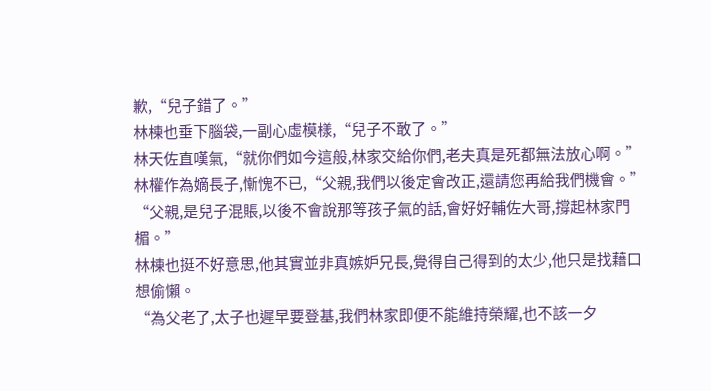歉,“兒子錯了。”
林棟也垂下腦袋,一副心虛模樣,“兒子不敢了。”
林天佐直嘆氣,“就你們如今這般,林家交給你們,老夫真是死都無法放心啊。”
林權作為嫡長子,慚愧不已,“父親,我們以後定會改正,還請您再給我們機會。”
“父親,是兒子混賬,以後不會說那等孩子氣的話,會好好輔佐大哥,撐起林家門楣。”
林棟也挺不好意思,他其實並非真嫉妒兄長,覺得自己得到的太少,他只是找藉口想偷懶。
“為父老了,太子也遲早要登基,我們林家即便不能維持榮耀,也不該一夕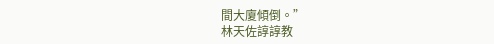間大廈傾倒。”
林天佐諄諄教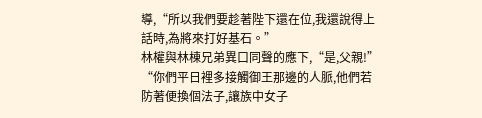導,“所以我們要趁著陛下還在位,我還說得上話時,為將來打好基石。”
林權與林棟兄弟異口同聲的應下,“是,父親!”
“你們平日裡多接觸御王那邊的人脈,他們若防著便換個法子,讓族中女子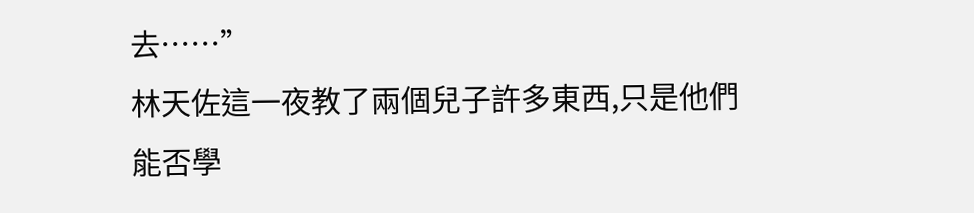去……”
林天佐這一夜教了兩個兒子許多東西,只是他們能否學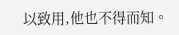以致用,他也不得而知。